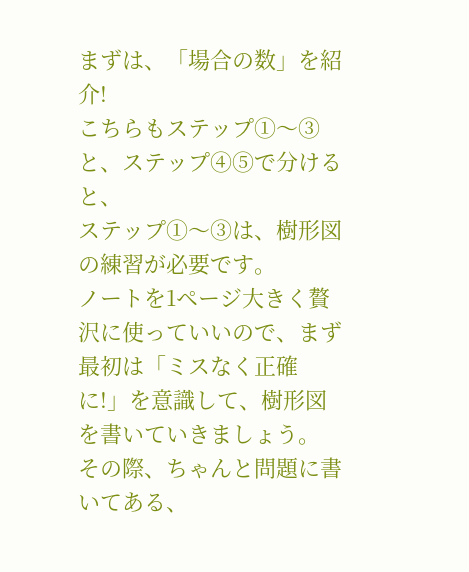まずは、「場合の数」を紹介!
こちらもステップ①〜③と、ステップ④⑤で分けると、
ステップ①〜③は、樹形図の練習が必要です。
ノートを1ページ大きく贅沢に使っていいので、まず最初は「ミスなく正確に!」を意識して、樹形図を書いていきましょう。
その際、ちゃんと問題に書いてある、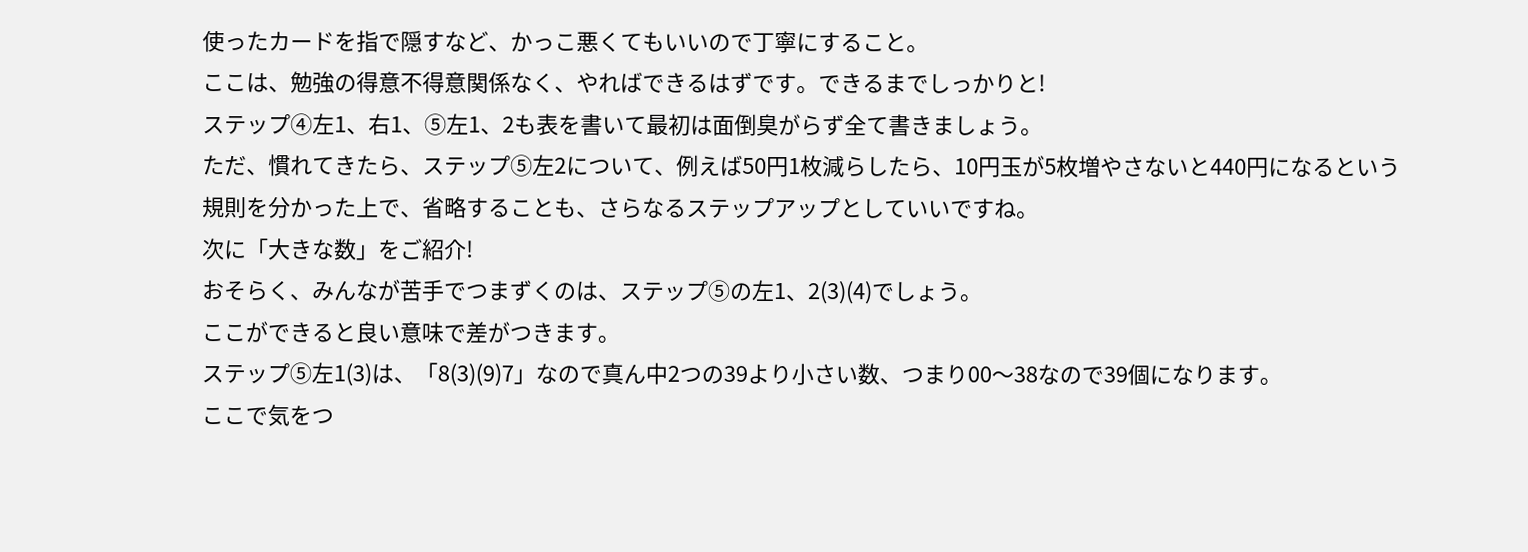使ったカードを指で隠すなど、かっこ悪くてもいいので丁寧にすること。
ここは、勉強の得意不得意関係なく、やればできるはずです。できるまでしっかりと!
ステップ④左1、右1、⑤左1、2も表を書いて最初は面倒臭がらず全て書きましょう。
ただ、慣れてきたら、ステップ⑤左2について、例えば50円1枚減らしたら、10円玉が5枚増やさないと440円になるという
規則を分かった上で、省略することも、さらなるステップアップとしていいですね。
次に「大きな数」をご紹介!
おそらく、みんなが苦手でつまずくのは、ステップ⑤の左1、2(3)(4)でしょう。
ここができると良い意味で差がつきます。
ステップ⑤左1(3)は、「8(3)(9)7」なので真ん中2つの39より小さい数、つまり00〜38なので39個になります。
ここで気をつ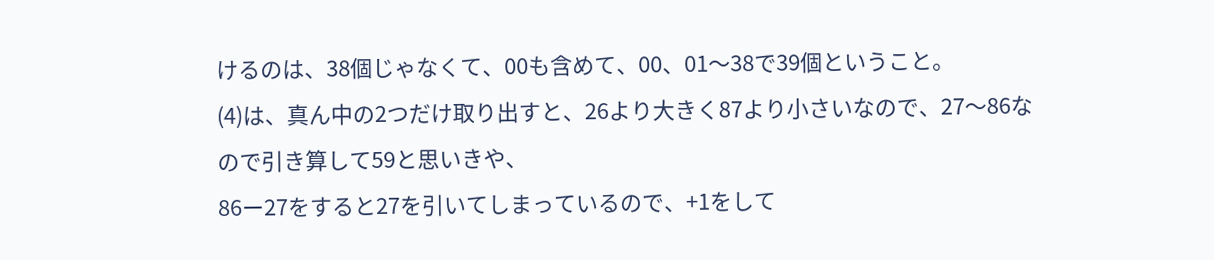けるのは、38個じゃなくて、00も含めて、00、01〜38で39個ということ。
(4)は、真ん中の2つだけ取り出すと、26より大きく87より小さいなので、27〜86なので引き算して59と思いきや、
86ー27をすると27を引いてしまっているので、+1をして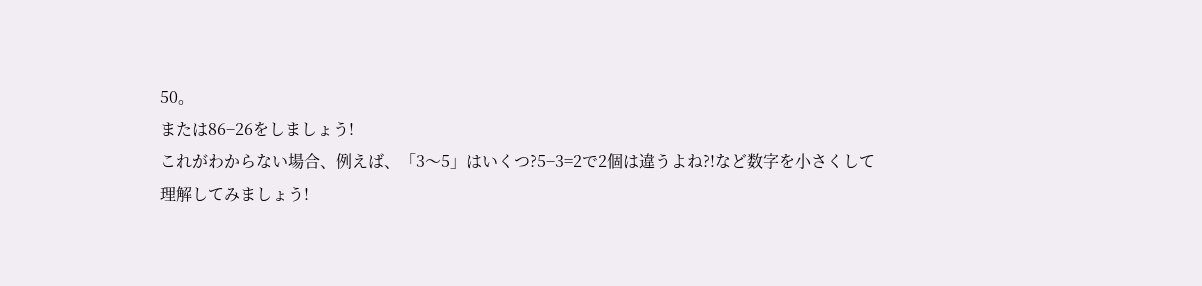50。
または86−26をしましょう!
これがわからない場合、例えば、「3〜5」はいくつ?5−3=2で2個は違うよね?!など数字を小さくして
理解してみましょう!